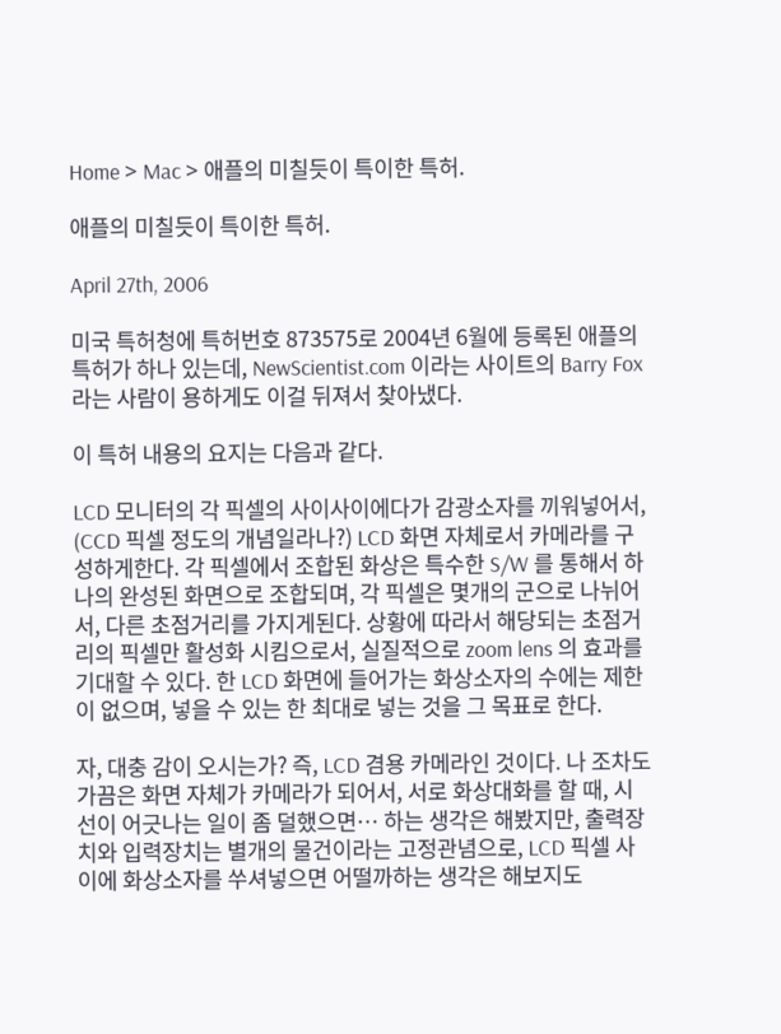Home > Mac > 애플의 미칠듯이 특이한 특허.

애플의 미칠듯이 특이한 특허.

April 27th, 2006

미국 특허청에 특허번호 873575로 2004년 6월에 등록된 애플의 특허가 하나 있는데, NewScientist.com 이라는 사이트의 Barry Fox 라는 사람이 용하게도 이걸 뒤져서 찾아냈다.

이 특허 내용의 요지는 다음과 같다.

LCD 모니터의 각 픽셀의 사이사이에다가 감광소자를 끼워넣어서, (CCD 픽셀 정도의 개념일라나?) LCD 화면 자체로서 카메라를 구성하게한다. 각 픽셀에서 조합된 화상은 특수한 S/W 를 통해서 하나의 완성된 화면으로 조합되며, 각 픽셀은 몇개의 군으로 나뉘어서, 다른 초점거리를 가지게된다. 상황에 따라서 해당되는 초점거리의 픽셀만 활성화 시킴으로서, 실질적으로 zoom lens 의 효과를 기대할 수 있다. 한 LCD 화면에 들어가는 화상소자의 수에는 제한이 없으며, 넣을 수 있는 한 최대로 넣는 것을 그 목표로 한다.

자, 대충 감이 오시는가? 즉, LCD 겸용 카메라인 것이다. 나 조차도 가끔은 화면 자체가 카메라가 되어서, 서로 화상대화를 할 때, 시선이 어긋나는 일이 좀 덜했으면… 하는 생각은 해봤지만, 출력장치와 입력장치는 별개의 물건이라는 고정관념으로, LCD 픽셀 사이에 화상소자를 쑤셔넣으면 어떨까하는 생각은 해보지도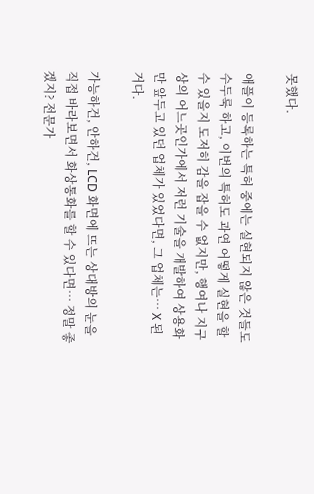못했다.

애플이 등록하는 특허 중에는 실현되지 않은 것들도 수두룩 하고, 이번의 특허도 과연 어떻게 실현을 할 수 있을지 도저히 감을 잡을 수 없지만, 행여나 지구상의 어느곳인가에서 저런 기술을 개발하여 상용화만 앞두고 있던 업체가 있었다면, 그 업체는… X 된거다.

가능하건, 안하건, LCD 화면에 뜨는 상대방의 눈을 직접 바라보면서 화상통화를 할 수 있다면… 정말 좋겠지? 전문가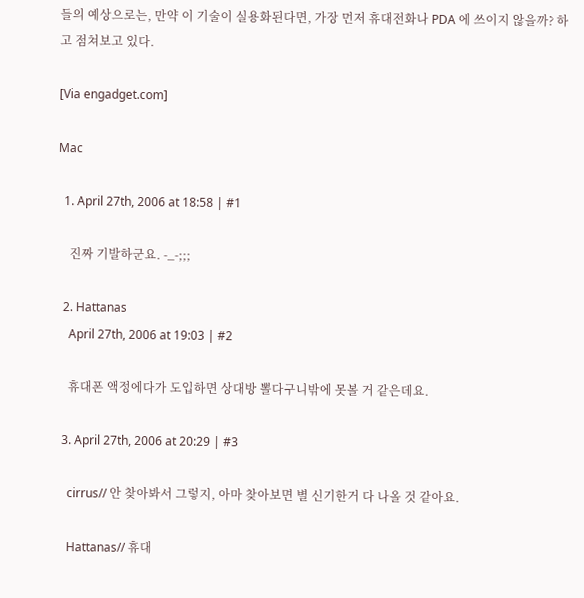들의 예상으로는, 만약 이 기술이 실용화된다면, 가장 먼저 휴대전화나 PDA 에 쓰이지 않을까? 하고 점쳐보고 있다.

[Via engadget.com]

Mac

  1. April 27th, 2006 at 18:58 | #1

    진짜 기발하군요. -_-;;;

  2. Hattanas
    April 27th, 2006 at 19:03 | #2

    휴대폰 액정에다가 도입하면 상대방 뽈다구니밖에 못볼 거 같은데요.

  3. April 27th, 2006 at 20:29 | #3

    cirrus// 안 찾아봐서 그렇지, 아마 찾아보면 별 신기한거 다 나올 것 같아요.

    Hattanas// 휴대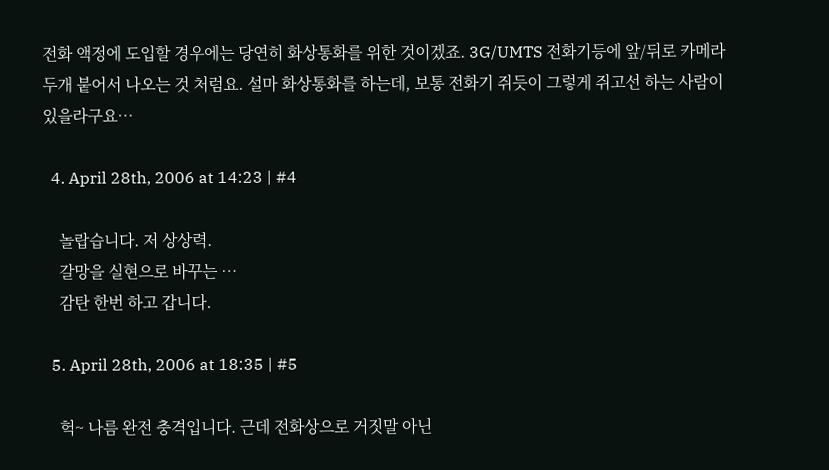전화 액정에 도입할 경우에는 당연히 화상통화를 위한 것이겠죠. 3G/UMTS 전화기등에 앞/뒤로 카메라 두개 붙어서 나오는 것 처럼요. 설마 화상통화를 하는데, 보통 전화기 쥐듯이 그렇게 쥐고선 하는 사람이 있을라구요…

  4. April 28th, 2006 at 14:23 | #4

    놀랍습니다. 저 상상력.
    갈망을 실현으로 바꾸는 …
    감탄 한번 하고 갑니다.

  5. April 28th, 2006 at 18:35 | #5

    헉~ 나름 완전 충격입니다. 근데 전화상으로 거짓말 아닌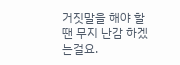거짓말을 해야 할 땐 무지 난감 하겠는걸요.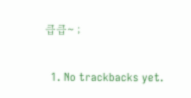큽큽~ ;

  1. No trackbacks yet.